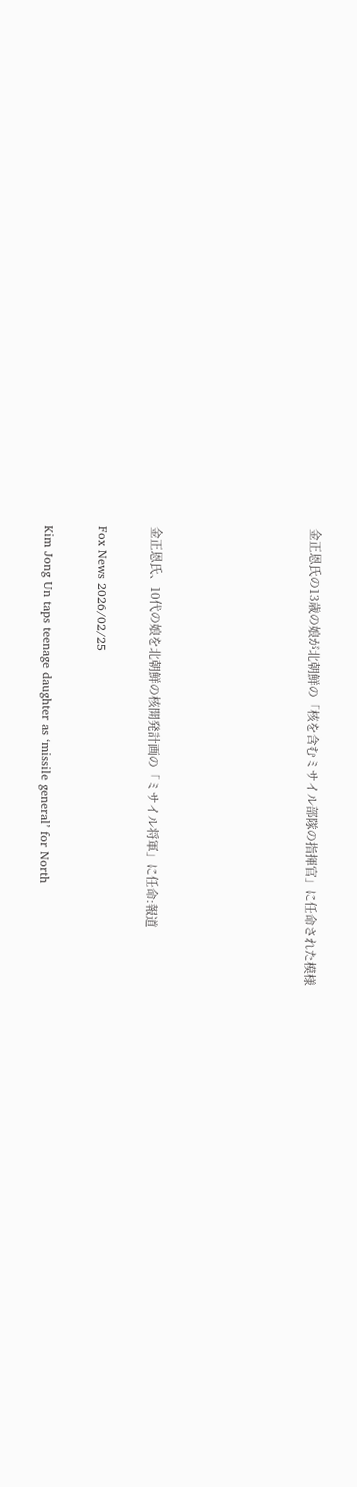金正恩氏の13歳の娘が北朝鮮の「核を含むミサイル部隊の指揮官」に任命された模様





金正恩氏、10代の娘を北朝鮮の核開発計画の「ミサイル将軍」に任命:報道

Fox News 2026/02/25

Kim Jong Un taps teenage daughter as ‘missile general’ for North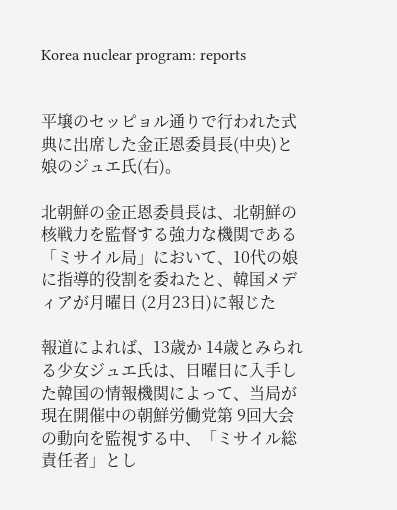Korea nuclear program: reports


平壌のセッピョル通りで行われた式典に出席した金正恩委員長(中央)と娘のジュエ氏(右)。

北朝鮮の金正恩委員長は、北朝鮮の核戦力を監督する強力な機関である「ミサイル局」において、10代の娘に指導的役割を委ねたと、韓国メディアが月曜日 (2月23日)に報じた

報道によれば、13歳か 14歳とみられる少女ジュエ氏は、日曜日に入手した韓国の情報機関によって、当局が現在開催中の朝鮮労働党第 9回大会の動向を監視する中、「ミサイル総責任者」とし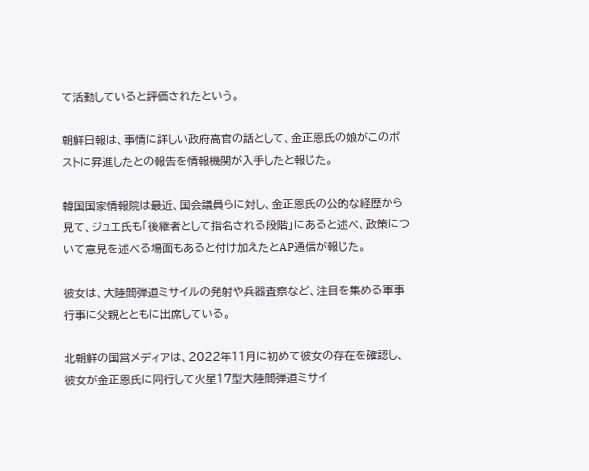て活動していると評価されたという。

朝鮮日報は、事情に詳しい政府高官の話として、金正恩氏の娘がこのポストに昇進したとの報告を情報機関が入手したと報じた。

韓国国家情報院は最近、国会議員らに対し、金正恩氏の公的な経歴から見て、ジュエ氏も「後継者として指名される段階」にあると述べ、政策について意見を述べる場面もあると付け加えたとAP通信が報じた。

彼女は、大陸間弾道ミサイルの発射や兵器査察など、注目を集める軍事行事に父親とともに出席している。

北朝鮮の国営メディアは、2022年11月に初めて彼女の存在を確認し、彼女が金正恩氏に同行して火星17型大陸間弾道ミサイ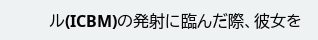ル(ICBM)の発射に臨んだ際、彼女を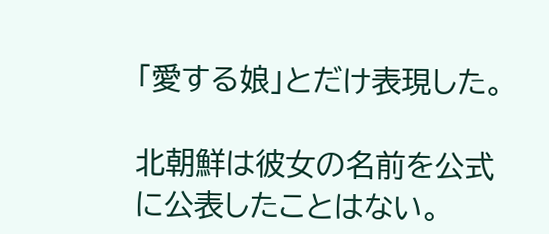「愛する娘」とだけ表現した。

北朝鮮は彼女の名前を公式に公表したことはない。